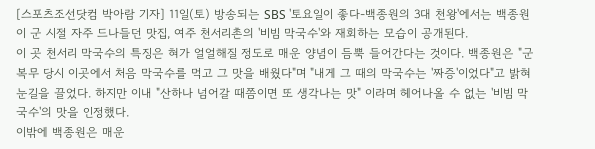[스포츠조선닷컴 박아람 기자] 11일(토) 방송되는 SBS '토요일이 좋다-백종원의 3대 천왕'에서는 백종원이 군 시절 자주 드나들던 맛집, 여주 천서리촌의 '비빔 막국수'와 재회하는 모습이 공개된다.
이 곳 천서리 막국수의 특징은 혀가 얼얼해질 정도로 매운 양념이 듬뿍 들어간다는 것이다. 백종원은 "군복무 당시 이곳에서 처음 막국수를 먹고 그 맛을 배웠다"며 "내게 그 때의 막국수는 '짜증'이었다"고 밝혀 눈길을 끌었다. 하지만 이내 "산하나 넘어갈 때쯤이면 또 생각나는 맛" 이라며 헤어나올 수 없는 '비빔 막국수'의 맛을 인정했다.
이밖에 백종원은 매운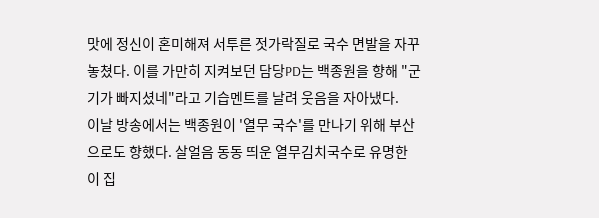맛에 정신이 혼미해져 서투른 젓가락질로 국수 면발을 자꾸 놓쳤다. 이를 가만히 지켜보던 담당PD는 백종원을 향해 "군기가 빠지셨네"라고 기습멘트를 날려 웃음을 자아냈다.
이날 방송에서는 백종원이 '열무 국수'를 만나기 위해 부산으로도 향했다. 살얼음 동동 띄운 열무김치국수로 유명한 이 집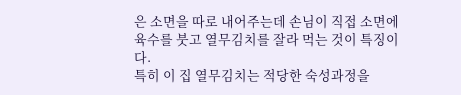은 소면을 따로 내어주는데 손님이 직접 소면에 육수를 붓고 열무김치를 잘라 먹는 것이 특징이다.
특히 이 집 열무김치는 적당한 숙성과정을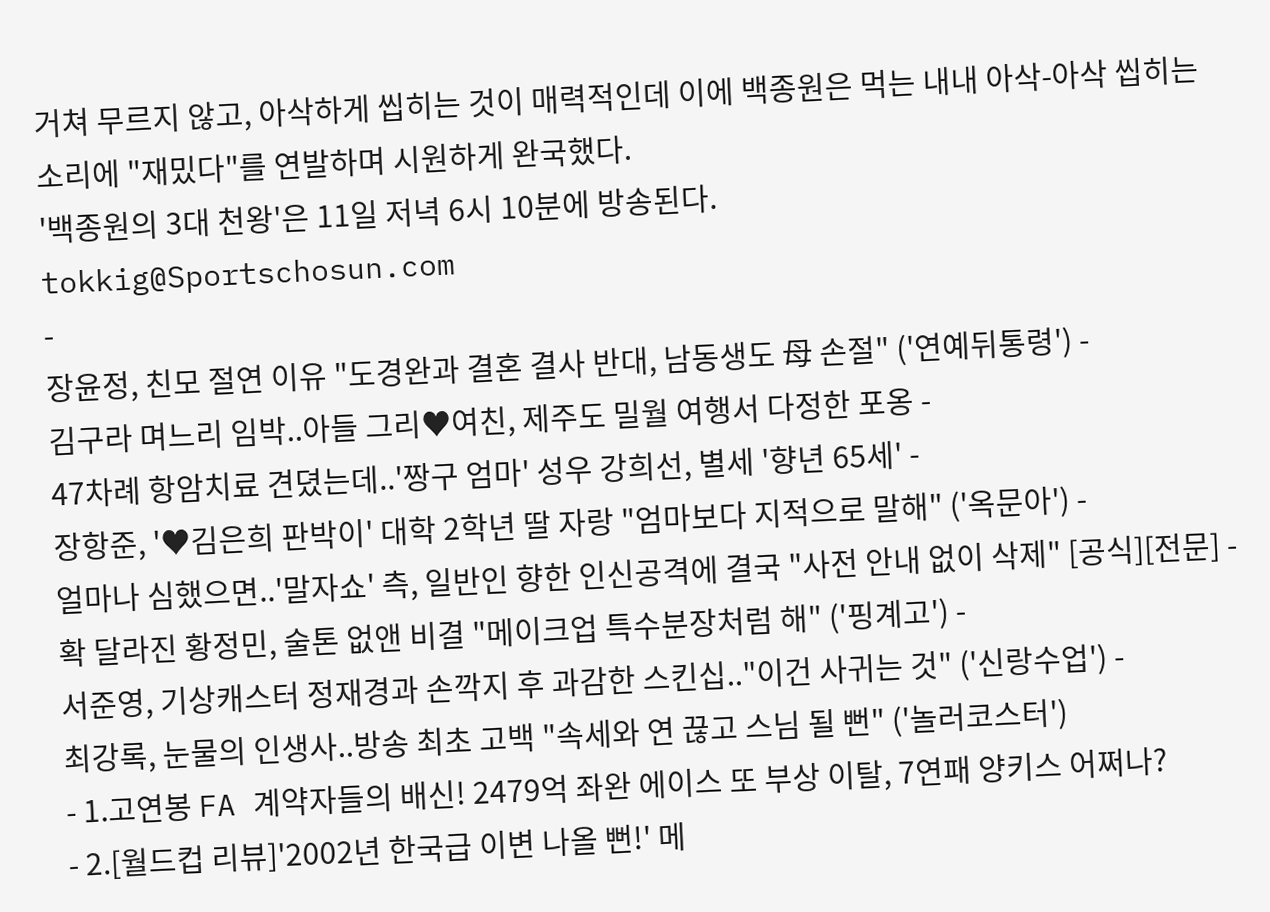거쳐 무르지 않고, 아삭하게 씹히는 것이 매력적인데 이에 백종원은 먹는 내내 아삭-아삭 씹히는 소리에 "재밌다"를 연발하며 시원하게 완국했다.
'백종원의 3대 천왕'은 11일 저녁 6시 10분에 방송된다.
tokkig@Sportschosun.com
-
장윤정, 친모 절연 이유 "도경완과 결혼 결사 반대, 남동생도 母 손절" ('연예뒤통령') -
김구라 며느리 임박..아들 그리♥여친, 제주도 밀월 여행서 다정한 포옹 -
47차례 항암치료 견뎠는데..'짱구 엄마' 성우 강희선, 별세 '향년 65세' -
장항준, '♥김은희 판박이' 대학 2학년 딸 자랑 "엄마보다 지적으로 말해" ('옥문아') -
얼마나 심했으면..'말자쇼' 측, 일반인 향한 인신공격에 결국 "사전 안내 없이 삭제" [공식][전문] -
확 달라진 황정민, 술톤 없앤 비결 "메이크업 특수분장처럼 해" ('핑계고') -
서준영, 기상캐스터 정재경과 손깍지 후 과감한 스킨십.."이건 사귀는 것" ('신랑수업') -
최강록, 눈물의 인생사..방송 최초 고백 "속세와 연 끊고 스님 될 뻔" ('놀러코스터')
- 1.고연봉 FA 계약자들의 배신! 2479억 좌완 에이스 또 부상 이탈, 7연패 양키스 어쩌나?
- 2.[월드컵 리뷰]'2002년 한국급 이변 나올 뻔!' 메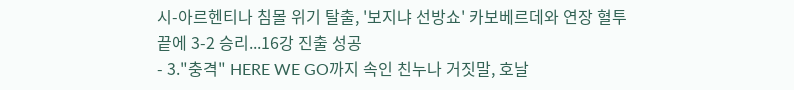시-아르헨티나 침몰 위기 탈출, '보지냐 선방쇼' 카보베르데와 연장 혈투 끝에 3-2 승리...16강 진출 성공
- 3."충격" HERE WE GO까지 속인 친누나 거짓말, 호날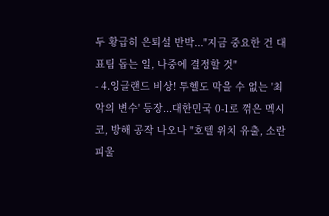두 황급히 은퇴설 반박..."지금 중요한 건 대표팀 돕는 일, 나중에 결정할 것"
- 4.잉글랜드 비상! 투헬도 막을 수 없는 '최악의 변수' 등장...대한민국 0-1로 꺾은 멕시코, 방해 공작 나오나 "호텔 위치 유출, 소란 피울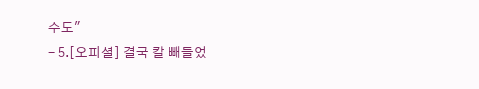수도"
- 5.[오피셜] 결국 칼 빼들었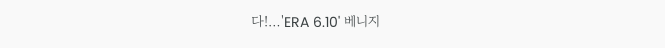다!…'ERA 6.10' 베니지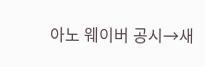아노 웨이버 공시→새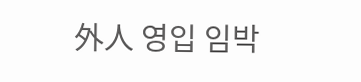外人 영입 임박